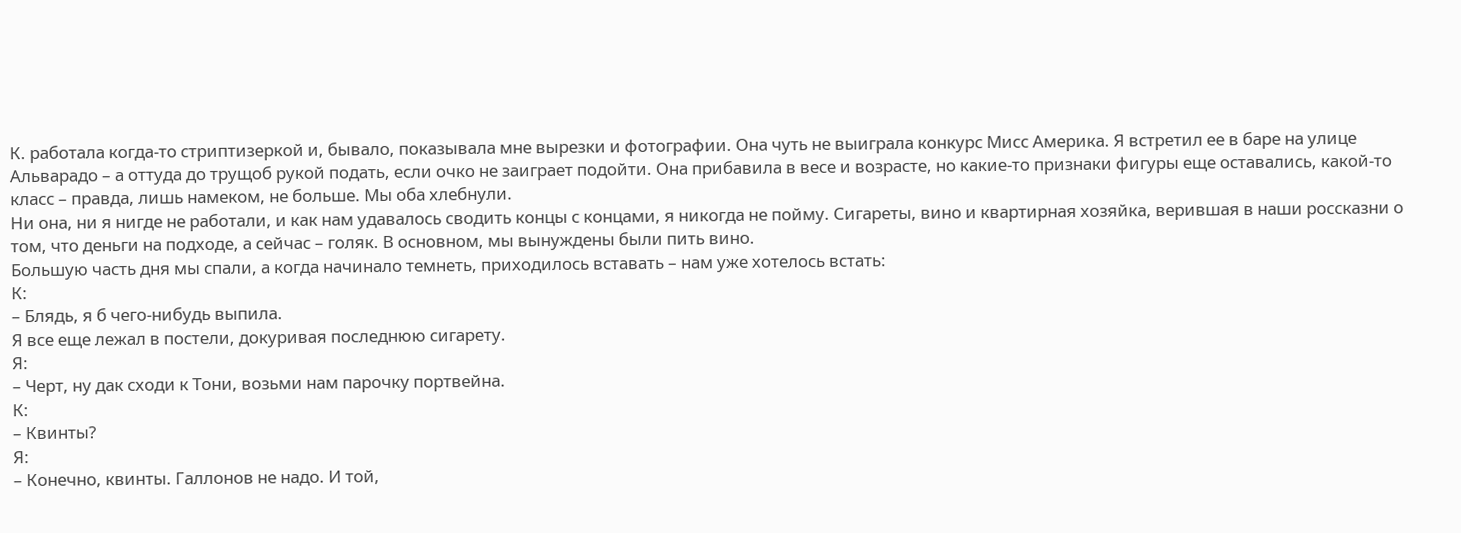К. работала когда-то стриптизеркой и, бывало, показывала мне вырезки и фотографии. Она чуть не выиграла конкурс Мисс Америка. Я встретил ее в баре на улице Альварадо – а оттуда до трущоб рукой подать, если очко не заиграет подойти. Она прибавила в весе и возрасте, но какие-то признаки фигуры еще оставались, какой-то класс – правда, лишь намеком, не больше. Мы оба хлебнули.
Ни она, ни я нигде не работали, и как нам удавалось сводить концы с концами, я никогда не пойму. Сигареты, вино и квартирная хозяйка, верившая в наши россказни о том, что деньги на подходе, а сейчас – голяк. В основном, мы вынуждены были пить вино.
Большую часть дня мы спали, а когда начинало темнеть, приходилось вставать – нам уже хотелось встать:
К:
– Блядь, я б чего-нибудь выпила.
Я все еще лежал в постели, докуривая последнюю сигарету.
Я:
– Черт, ну дак сходи к Тони, возьми нам парочку портвейна.
К:
– Квинты?
Я:
– Конечно, квинты. Галлонов не надо. И той,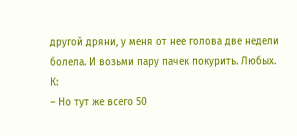другой дряни, у меня от нее голова две недели болела. И возьми пару пачек покурить. Любых.
К:
– Но тут же всего 50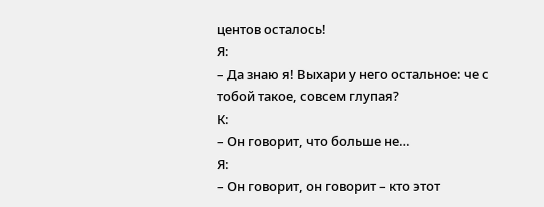центов осталось!
Я:
– Да знаю я! Выхари у него остальное: че с тобой такое, совсем глупая?
К:
– Он говорит, что больше не…
Я:
– Он говорит, он говорит – кто этот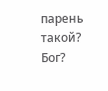парень такой? Бог?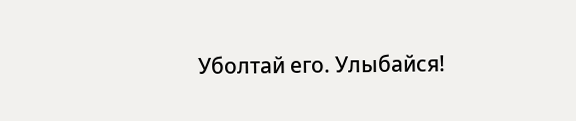Уболтай его. Улыбайся!